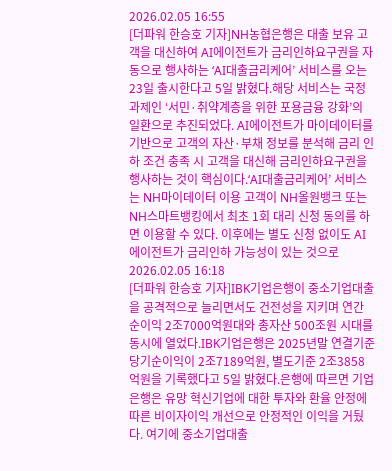2026.02.05 16:55
[더파워 한승호 기자]NH농협은행은 대출 보유 고객을 대신하여 AI에이전트가 금리인하요구권을 자동으로 행사하는 ‘AI대출금리케어’ 서비스를 오는 23일 출시한다고 5일 밝혔다.해당 서비스는 국정과제인 ‘서민·취약계층을 위한 포용금융 강화’의 일환으로 추진되었다. AI에이전트가 마이데이터를 기반으로 고객의 자산·부채 정보를 분석해 금리 인하 조건 충족 시 고객을 대신해 금리인하요구권을 행사하는 것이 핵심이다.‘AI대출금리케어’ 서비스는 NH마이데이터 이용 고객이 NH올원뱅크 또는 NH스마트뱅킹에서 최초 1회 대리 신청 동의를 하면 이용할 수 있다. 이후에는 별도 신청 없이도 AI에이전트가 금리인하 가능성이 있는 것으로2026.02.05 16:18
[더파워 한승호 기자]IBK기업은행이 중소기업대출을 공격적으로 늘리면서도 건전성을 지키며 연간 순이익 2조7000억원대와 총자산 500조원 시대를 동시에 열었다.IBK기업은행은 2025년말 연결기준 당기순이익이 2조7189억원, 별도기준 2조3858억원을 기록했다고 5일 밝혔다.은행에 따르면 기업은행은 유망 혁신기업에 대한 투자와 환율 안정에 따른 비이자이익 개선으로 안정적인 이익을 거뒀다. 여기에 중소기업대출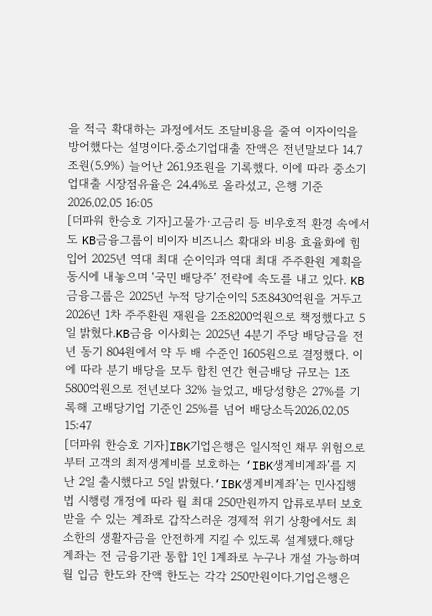을 적극 확대하는 과정에서도 조달비용을 줄여 이자이익을 방어했다는 설명이다.중소기업대출 잔액은 전년말보다 14.7조원(5.9%) 늘어난 261.9조원을 기록했다. 이에 따라 중소기업대출 시장점유율은 24.4%로 올라섰고, 은행 기준2026.02.05 16:05
[더파워 한승호 기자]고물가·고금리 등 비우호적 환경 속에서도 KB금융그룹이 비이자 비즈니스 확대와 비용 효율화에 힘입어 2025년 역대 최대 순이익과 역대 최대 주주환원 계획을 동시에 내놓으며 ‘국민 배당주’ 전략에 속도를 내고 있다. KB금융그룹은 2025년 누적 당기순이익 5조8430억원을 거두고 2026년 1차 주주환원 재원을 2조8200억원으로 책정했다고 5일 밝혔다.KB금융 이사회는 2025년 4분기 주당 배당금을 전년 동기 804원에서 약 두 배 수준인 1605원으로 결정했다. 이에 따라 분기 배당을 모두 합친 연간 현금배당 규모는 1조5800억원으로 전년보다 32% 늘었고, 배당성향은 27%를 기록해 고배당기업 기준인 25%를 넘어 배당소득2026.02.05 15:47
[더파워 한승호 기자]IBK기업은행은 일시적인 채무 위험으로부터 고객의 최저생계비를 보호하는 ‘IBK생계비계좌’를 지난 2일 출시했다고 5일 밝혔다.‘IBK생계비계좌’는 민사집행법 시행령 개정에 따라 월 최대 250만원까지 압류로부터 보호받을 수 있는 계좌로 갑작스러운 경제적 위기 상황에서도 최소한의 생활자금을 안전하게 지킬 수 있도록 설계됐다.해당 계좌는 전 금융기관 통합 1인 1계좌로 누구나 개설 가능하며 월 입금 한도와 잔액 한도는 각각 250만원이다.기업은행은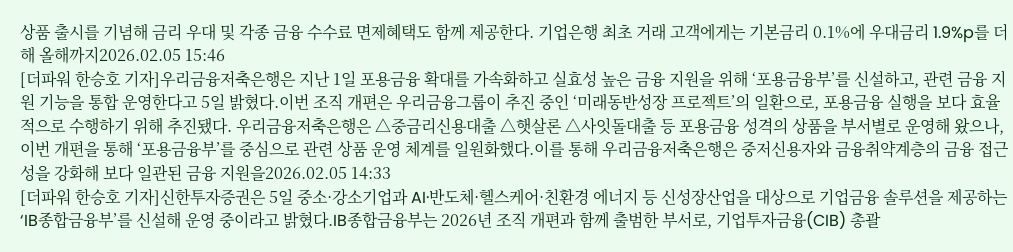상품 출시를 기념해 금리 우대 및 각종 금융 수수료 면제혜택도 함께 제공한다. 기업은행 최초 거래 고객에게는 기본금리 0.1%에 우대금리 1.9%p를 더해 올해까지2026.02.05 15:46
[더파워 한승호 기자]우리금융저축은행은 지난 1일 포용금융 확대를 가속화하고 실효성 높은 금융 지원을 위해 ‘포용금융부’를 신설하고, 관련 금융 지원 기능을 통합 운영한다고 5일 밝혔다.이번 조직 개편은 우리금융그룹이 추진 중인 ‘미래동반성장 프로젝트’의 일환으로, 포용금융 실행을 보다 효율적으로 수행하기 위해 추진됐다. 우리금융저축은행은 △중금리신용대출 △햇살론 △사잇돌대출 등 포용금융 성격의 상품을 부서별로 운영해 왔으나, 이번 개편을 통해 ‘포용금융부’를 중심으로 관련 상품 운영 체계를 일원화했다.이를 통해 우리금융저축은행은 중저신용자와 금융취약계층의 금융 접근성을 강화해 보다 일관된 금융 지원을2026.02.05 14:33
[더파워 한승호 기자]신한투자증권은 5일 중소·강소기업과 AI·반도체·헬스케어·친환경 에너지 등 신성장산업을 대상으로 기업금융 솔루션을 제공하는 ‘IB종합금융부’를 신설해 운영 중이라고 밝혔다.IB종합금융부는 2026년 조직 개편과 함께 출범한 부서로, 기업투자금융(CIB) 총괄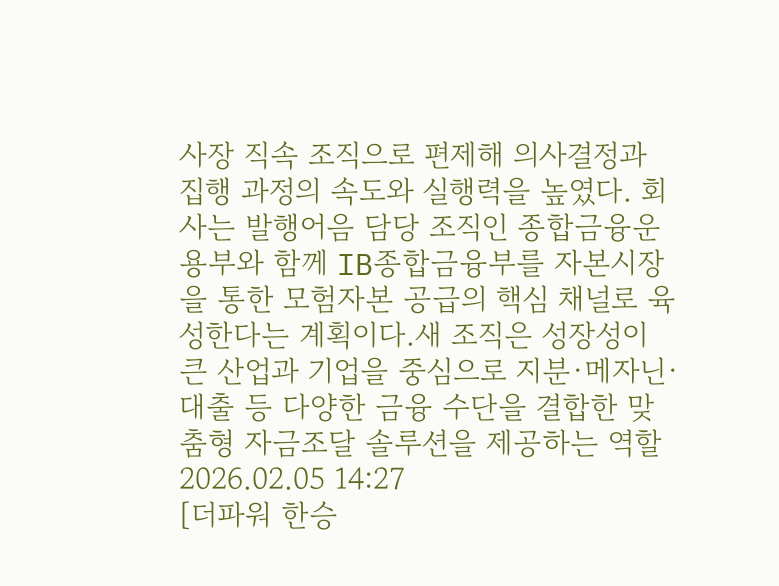사장 직속 조직으로 편제해 의사결정과 집행 과정의 속도와 실행력을 높였다. 회사는 발행어음 담당 조직인 종합금융운용부와 함께 IB종합금융부를 자본시장을 통한 모험자본 공급의 핵심 채널로 육성한다는 계획이다.새 조직은 성장성이 큰 산업과 기업을 중심으로 지분·메자닌·대출 등 다양한 금융 수단을 결합한 맞춤형 자금조달 솔루션을 제공하는 역할2026.02.05 14:27
[더파워 한승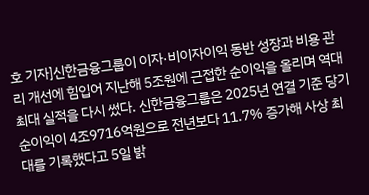호 기자]신한금융그룹이 이자·비이자이익 동반 성장과 비용 관리 개선에 힘입어 지난해 5조원에 근접한 순이익을 올리며 역대 최대 실적을 다시 썼다. 신한금융그룹은 2025년 연결 기준 당기순이익이 4조9716억원으로 전년보다 11.7% 증가해 사상 최대를 기록했다고 5일 밝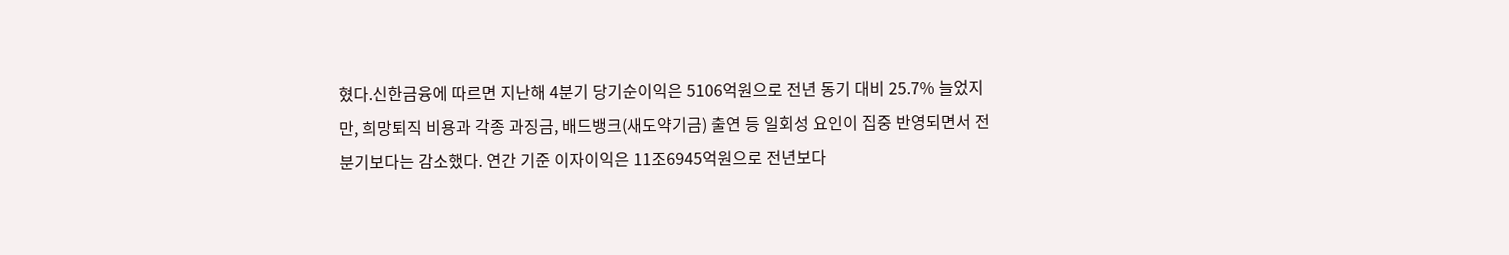혔다.신한금융에 따르면 지난해 4분기 당기순이익은 5106억원으로 전년 동기 대비 25.7% 늘었지만, 희망퇴직 비용과 각종 과징금, 배드뱅크(새도약기금) 출연 등 일회성 요인이 집중 반영되면서 전 분기보다는 감소했다. 연간 기준 이자이익은 11조6945억원으로 전년보다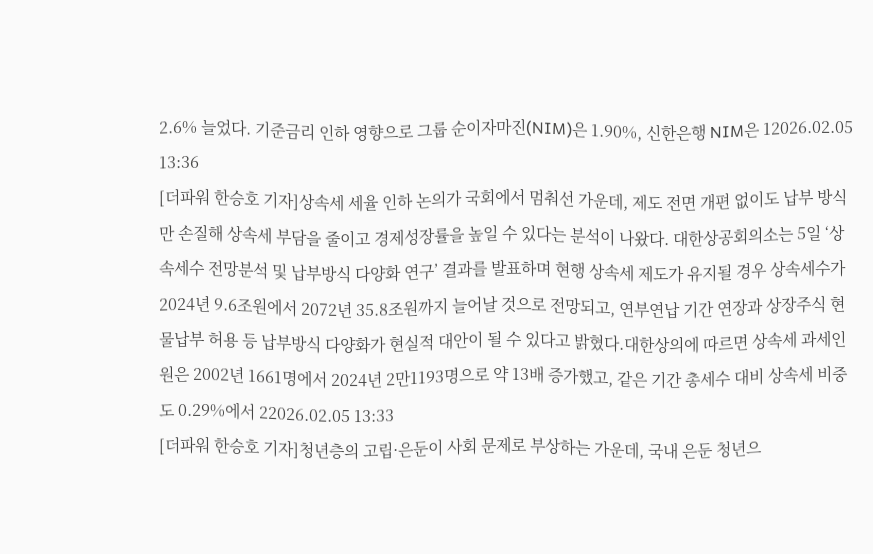2.6% 늘었다. 기준금리 인하 영향으로 그룹 순이자마진(NIM)은 1.90%, 신한은행 NIM은 12026.02.05 13:36
[더파워 한승호 기자]상속세 세율 인하 논의가 국회에서 멈춰선 가운데, 제도 전면 개편 없이도 납부 방식만 손질해 상속세 부담을 줄이고 경제성장률을 높일 수 있다는 분석이 나왔다. 대한상공회의소는 5일 ‘상속세수 전망분석 및 납부방식 다양화 연구’ 결과를 발표하며 현행 상속세 제도가 유지될 경우 상속세수가 2024년 9.6조원에서 2072년 35.8조원까지 늘어날 것으로 전망되고, 연부연납 기간 연장과 상장주식 현물납부 허용 등 납부방식 다양화가 현실적 대안이 될 수 있다고 밝혔다.대한상의에 따르면 상속세 과세인원은 2002년 1661명에서 2024년 2만1193명으로 약 13배 증가했고, 같은 기간 총세수 대비 상속세 비중도 0.29%에서 22026.02.05 13:33
[더파워 한승호 기자]청년층의 고립·은둔이 사회 문제로 부상하는 가운데, 국내 은둔 청년으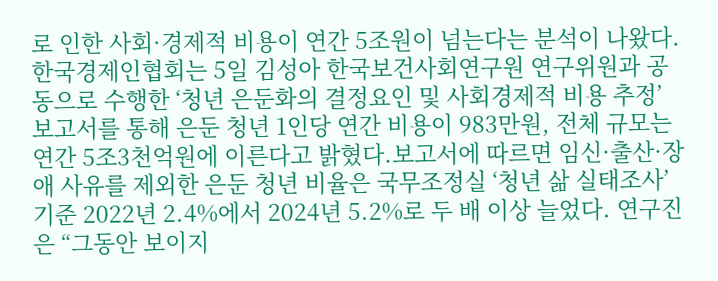로 인한 사회·경제적 비용이 연간 5조원이 넘는다는 분석이 나왔다. 한국경제인협회는 5일 김성아 한국보건사회연구원 연구위원과 공동으로 수행한 ‘청년 은둔화의 결정요인 및 사회경제적 비용 추정’ 보고서를 통해 은둔 청년 1인당 연간 비용이 983만원, 전체 규모는 연간 5조3천억원에 이른다고 밝혔다.보고서에 따르면 임신·출산·장애 사유를 제외한 은둔 청년 비율은 국무조정실 ‘청년 삶 실태조사’ 기준 2022년 2.4%에서 2024년 5.2%로 두 배 이상 늘었다. 연구진은 “그동안 보이지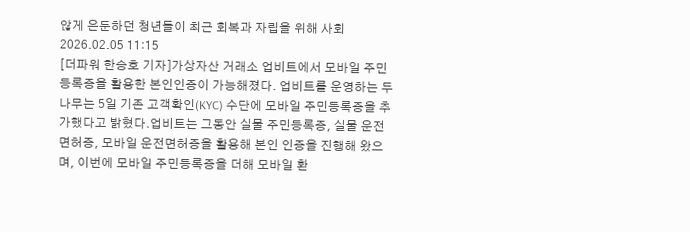않게 은둔하던 청년들이 최근 회복과 자립을 위해 사회2026.02.05 11:15
[더파워 한승호 기자]가상자산 거래소 업비트에서 모바일 주민등록증을 활용한 본인인증이 가능해졌다. 업비트를 운영하는 두나무는 5일 기존 고객확인(KYC) 수단에 모바일 주민등록증을 추가했다고 밝혔다.업비트는 그동안 실물 주민등록증, 실물 운전면허증, 모바일 운전면허증을 활용해 본인 인증을 진행해 왔으며, 이번에 모바일 주민등록증을 더해 모바일 환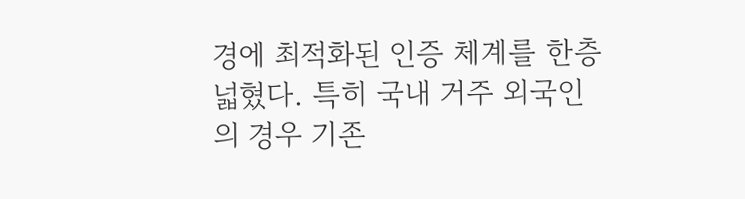경에 최적화된 인증 체계를 한층 넓혔다. 특히 국내 거주 외국인의 경우 기존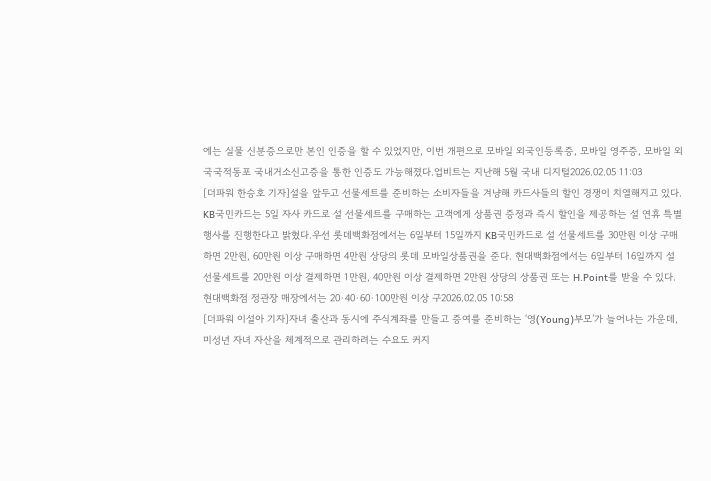에는 실물 신분증으로만 본인 인증을 할 수 있었지만, 이번 개편으로 모바일 외국인등록증, 모바일 영주증, 모바일 외국국적동포 국내거소신고증을 통한 인증도 가능해졌다.업비트는 지난해 5월 국내 디지털2026.02.05 11:03
[더파워 한승호 기자]설을 앞두고 선물세트를 준비하는 소비자들을 겨냥해 카드사들의 할인 경쟁이 치열해지고 있다. KB국민카드는 5일 자사 카드로 설 선물세트를 구매하는 고객에게 상품권 증정과 즉시 할인을 제공하는 설 연휴 특별 행사를 진행한다고 밝혔다.우선 롯데백화점에서는 6일부터 15일까지 KB국민카드로 설 선물세트를 30만원 이상 구매하면 2만원, 60만원 이상 구매하면 4만원 상당의 롯데 모바일상품권을 준다. 현대백화점에서는 6일부터 16일까지 설 선물세트를 20만원 이상 결제하면 1만원, 40만원 이상 결제하면 2만원 상당의 상품권 또는 H.Point를 받을 수 있다. 현대백화점 정관장 매장에서는 20·40·60·100만원 이상 구2026.02.05 10:58
[더파워 이설아 기자]자녀 출산과 동시에 주식계좌를 만들고 증여를 준비하는 ‘영(Young)부모’가 늘어나는 가운데, 미성년 자녀 자산을 체계적으로 관리하려는 수요도 커지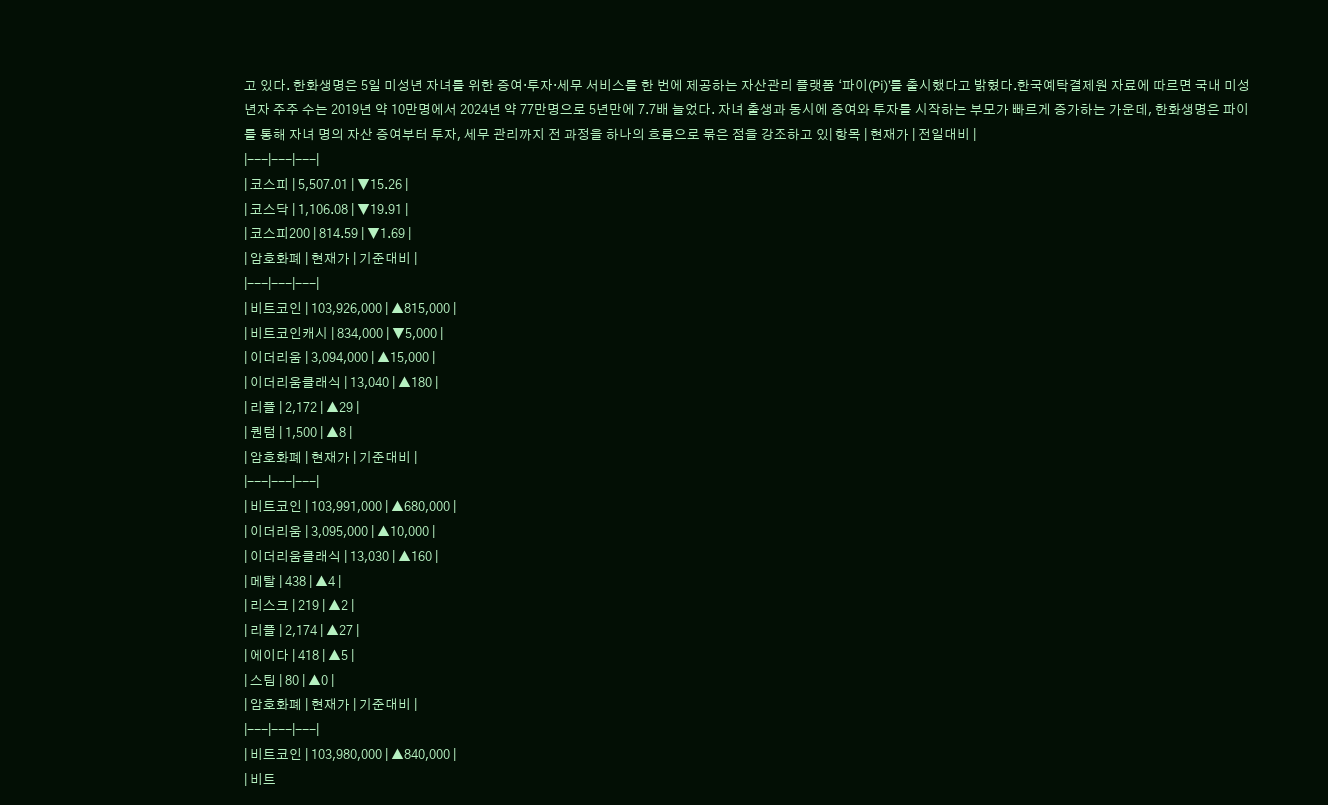고 있다. 한화생명은 5일 미성년 자녀를 위한 증여·투자·세무 서비스를 한 번에 제공하는 자산관리 플랫폼 ‘파이(Pi)’를 출시했다고 밝혔다.한국예탁결제원 자료에 따르면 국내 미성년자 주주 수는 2019년 약 10만명에서 2024년 약 77만명으로 5년만에 7.7배 늘었다. 자녀 출생과 동시에 증여와 투자를 시작하는 부모가 빠르게 증가하는 가운데, 한화생명은 파이를 통해 자녀 명의 자산 증여부터 투자, 세무 관리까지 전 과정을 하나의 흐름으로 묶은 점을 강조하고 있| 항목 | 현재가 | 전일대비 |
|---|---|---|
| 코스피 | 5,507.01 | ▼15.26 |
| 코스닥 | 1,106.08 | ▼19.91 |
| 코스피200 | 814.59 | ▼1.69 |
| 암호화폐 | 현재가 | 기준대비 |
|---|---|---|
| 비트코인 | 103,926,000 | ▲815,000 |
| 비트코인캐시 | 834,000 | ▼5,000 |
| 이더리움 | 3,094,000 | ▲15,000 |
| 이더리움클래식 | 13,040 | ▲180 |
| 리플 | 2,172 | ▲29 |
| 퀀텀 | 1,500 | ▲8 |
| 암호화폐 | 현재가 | 기준대비 |
|---|---|---|
| 비트코인 | 103,991,000 | ▲680,000 |
| 이더리움 | 3,095,000 | ▲10,000 |
| 이더리움클래식 | 13,030 | ▲160 |
| 메탈 | 438 | ▲4 |
| 리스크 | 219 | ▲2 |
| 리플 | 2,174 | ▲27 |
| 에이다 | 418 | ▲5 |
| 스팀 | 80 | ▲0 |
| 암호화폐 | 현재가 | 기준대비 |
|---|---|---|
| 비트코인 | 103,980,000 | ▲840,000 |
| 비트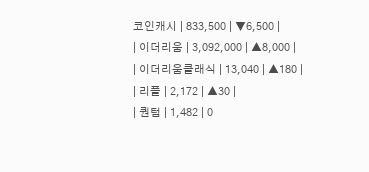코인캐시 | 833,500 | ▼6,500 |
| 이더리움 | 3,092,000 | ▲8,000 |
| 이더리움클래식 | 13,040 | ▲180 |
| 리플 | 2,172 | ▲30 |
| 퀀텀 | 1,482 | 0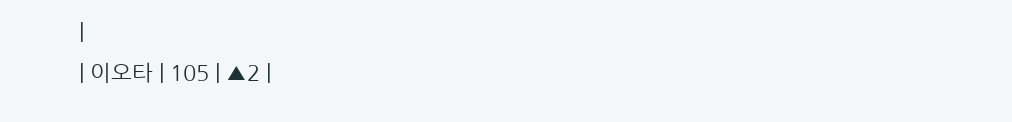|
| 이오타 | 105 | ▲2 |